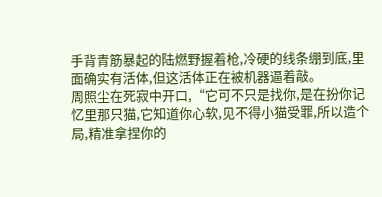手背青筋暴起的陆燃野握着枪,冷硬的线条绷到底,里面确实有活体,但这活体正在被机器逼着敲。
周照尘在死寂中开口,“它可不只是找你,是在扮你记忆里那只猫,它知道你心软,见不得小猫受罪,所以造个局,精准拿捏你的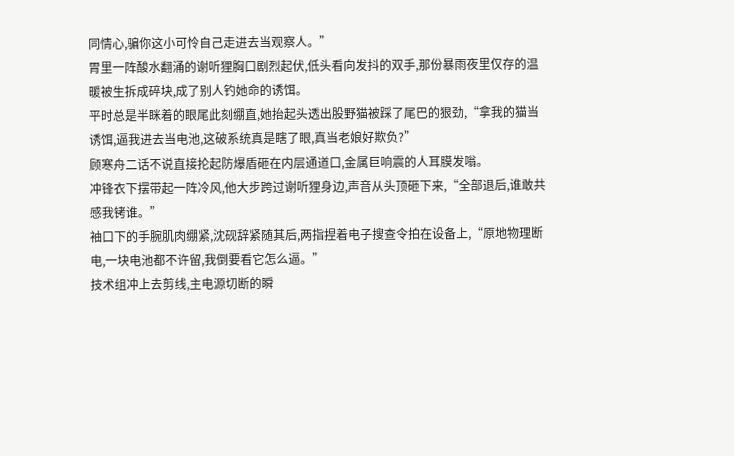同情心,骗你这小可怜自己走进去当观察人。”
胃里一阵酸水翻涌的谢听狸胸口剧烈起伏,低头看向发抖的双手,那份暴雨夜里仅存的温暖被生拆成碎块,成了别人钓她命的诱饵。
平时总是半眯着的眼尾此刻绷直,她抬起头透出股野猫被踩了尾巴的狠劲,“拿我的猫当诱饵,逼我进去当电池,这破系统真是瞎了眼,真当老娘好欺负?”
顾寒舟二话不说直接抡起防爆盾砸在内层通道口,金属巨响震的人耳膜发嗡。
冲锋衣下摆带起一阵冷风,他大步跨过谢听狸身边,声音从头顶砸下来,“全部退后,谁敢共感我铐谁。”
袖口下的手腕肌肉绷紧,沈砚辞紧随其后,两指捏着电子搜查令拍在设备上,“原地物理断电,一块电池都不许留,我倒要看它怎么逼。”
技术组冲上去剪线,主电源切断的瞬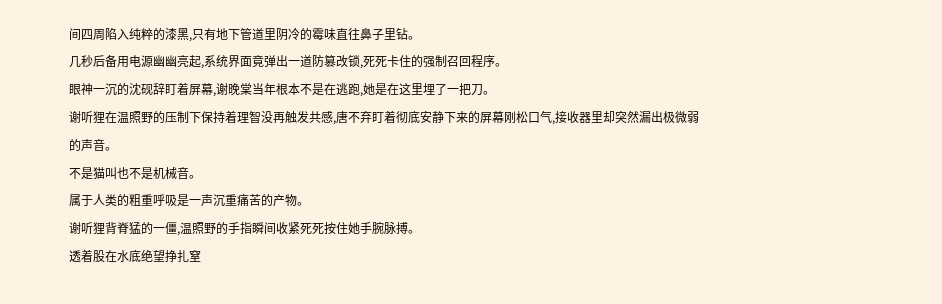间四周陷入纯粹的漆黑,只有地下管道里阴冷的霉味直往鼻子里钻。
几秒后备用电源幽幽亮起,系统界面竟弹出一道防篡改锁,死死卡住的强制召回程序。
眼神一沉的沈砚辞盯着屏幕,谢晚棠当年根本不是在逃跑,她是在这里埋了一把刀。
谢听狸在温照野的压制下保持着理智没再触发共感,唐不弃盯着彻底安静下来的屏幕刚松口气,接收器里却突然漏出极微弱的声音。
不是猫叫也不是机械音。
属于人类的粗重呼吸是一声沉重痛苦的产物。
谢听狸背脊猛的一僵,温照野的手指瞬间收紧死死按住她手腕脉搏。
透着股在水底绝望挣扎窒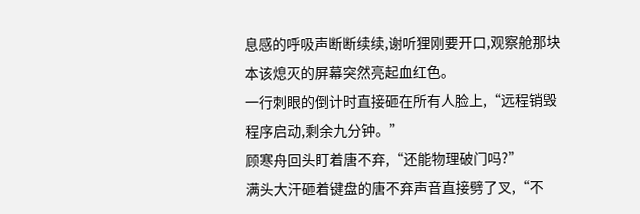息感的呼吸声断断续续,谢听狸刚要开口,观察舱那块本该熄灭的屏幕突然亮起血红色。
一行刺眼的倒计时直接砸在所有人脸上,“远程销毁程序启动,剩余九分钟。”
顾寒舟回头盯着唐不弃,“还能物理破门吗?”
满头大汗砸着键盘的唐不弃声音直接劈了叉,“不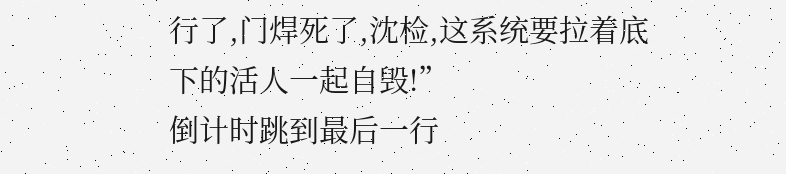行了,门焊死了,沈检,这系统要拉着底下的活人一起自毁!”
倒计时跳到最后一行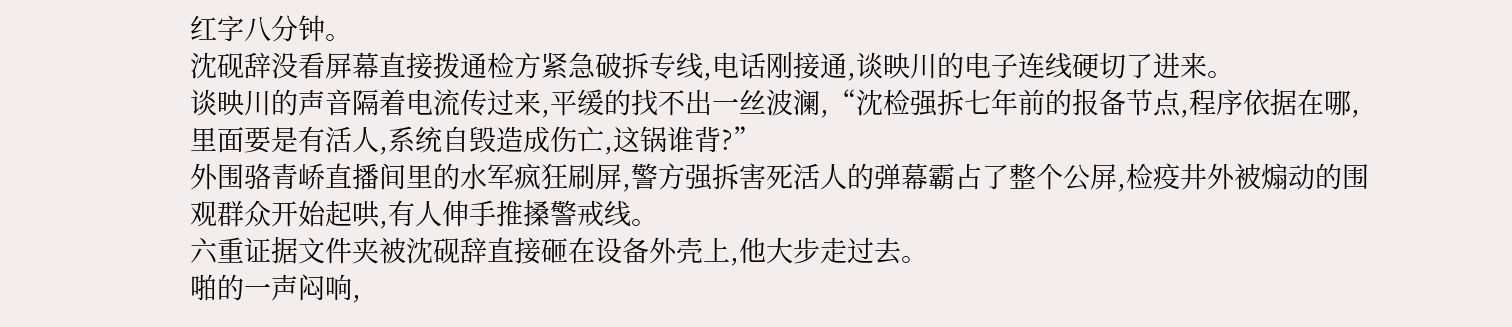红字八分钟。
沈砚辞没看屏幕直接拨通检方紧急破拆专线,电话刚接通,谈映川的电子连线硬切了进来。
谈映川的声音隔着电流传过来,平缓的找不出一丝波澜,“沈检强拆七年前的报备节点,程序依据在哪,里面要是有活人,系统自毁造成伤亡,这锅谁背?”
外围骆青峤直播间里的水军疯狂刷屏,警方强拆害死活人的弹幕霸占了整个公屏,检疫井外被煽动的围观群众开始起哄,有人伸手推搡警戒线。
六重证据文件夹被沈砚辞直接砸在设备外壳上,他大步走过去。
啪的一声闷响,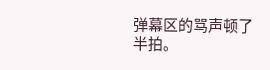弹幕区的骂声顿了半拍。